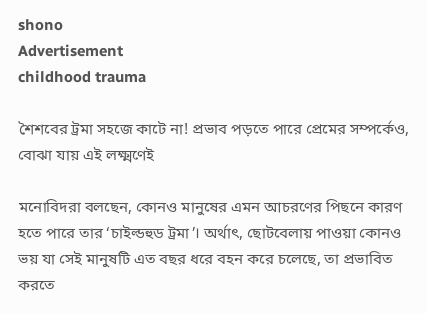shono
Advertisement
childhood trauma

শৈশবের ট্রমা সহজে কাটে না! প্রভাব পড়তে পারে প্রেমের সম্পর্কেও, বোঝা যায় এই লক্ষ্মণেই

মনোবিদরা বলছেন, কোনও মানুষের এমন আচরণের পিছনে কারণ হতে পারে তার ‘চাইল্ডহুড ট্রমা’। অর্থাৎ, ছোটবেলায় পাওয়া কোনও ভয় যা সেই মানুষটি এত বছর ধরে বহন করে চলেছে, তা প্রভাবিত করতে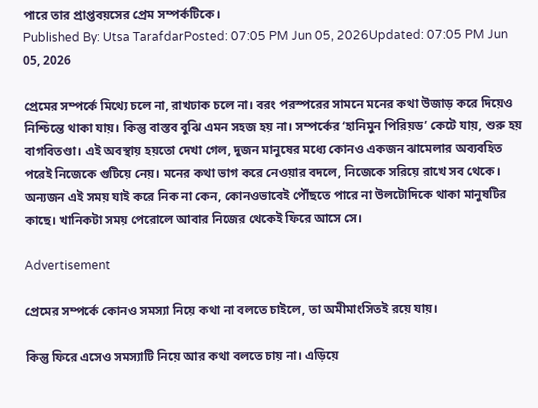পারে তার প্রাপ্তবয়সের প্রেম সম্পর্কটিকে।
Published By: Utsa TarafdarPosted: 07:05 PM Jun 05, 2026Updated: 07:05 PM Jun 05, 2026

প্রেমের সম্পর্কে মিথ্যে চলে না, রাখঢাক চলে না। বরং পরস্পরের সামনে মনের কথা উজাড় করে দিয়েও নিশ্চিন্তে থাকা যায়। কিন্তু বাস্তব বুঝি এমন সহজ হয় না। সম্পর্কের ‘হানিমুন পিরিয়ড’ কেটে যায়, শুরু হয় বাগবিতণ্ডা। এই অবস্থায় হয়তো দেখা গেল, দুজন মানুষের মধ্যে কোনও একজন ঝামেলার অব্যবহিত পরেই নিজেকে গুটিয়ে নেয়। মনের কথা ভাগ করে নেওয়ার বদলে, নিজেকে সরিয়ে রাখে সব থেকে। অন্যজন এই সময় যাই করে নিক না কেন, কোনওভাবেই পৌঁছতে পারে না উলটোদিকে থাকা মানুষটির কাছে। খানিকটা সময় পেরোলে আবার নিজের থেকেই ফিরে আসে সে।

Advertisement

প্রেমের সম্পর্কে কোনও সমস্যা নিয়ে কথা না বলতে চাইলে, তা অমীমাংসিতই রয়ে যায়।

কিন্তু ফিরে এসেও সমস্যাটি নিয়ে আর কথা বলতে চায় না। এড়িয়ে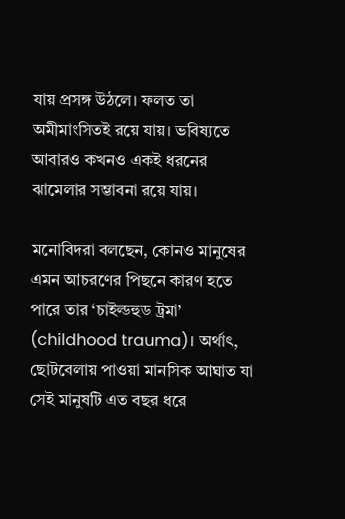যায় প্রসঙ্গ উঠলে। ফলত তা অমীমাংসিতই রয়ে যায়। ভবিষ্যতে আবারও কখনও একই ধরনের ঝামেলার সম্ভাবনা রয়ে যায়।

মনোবিদরা বলছেন, কোনও মানুষের এমন আচরণের পিছনে কারণ হতে পারে তার ‘চাইল্ডহুড ট্রমা’ (childhood trauma)। অর্থাৎ, ছোটবেলায় পাওয়া মানসিক আঘাত যা সেই মানুষটি এত বছর ধরে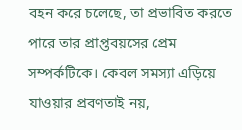বহন করে চলেছে, তা প্রভাবিত করতে পারে তার প্রাপ্তবয়সের প্রেম সম্পর্কটিকে। কেবল সমস্যা এড়িয়ে যাওয়ার প্রবণতাই নয়,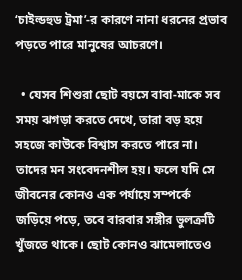‘চাইল্ডহুড ট্রমা’-র কারণে নানা ধরনের প্রভাব পড়তে পারে মানুষের আচরণে।

  • যেসব শিশুরা ছোট বয়সে বাবা-মাকে সব সময় ঝগড়া করতে দেখে, তারা বড় হয়ে সহজে কাউকে বিশ্বাস করতে পারে না। তাদের মন সংবেদনশীল হয়। ফলে যদি সে জীবনের কোনও এক পর্যায়ে সম্পর্কে জড়িয়ে পড়ে, তবে বারবার সঙ্গীর ভুলত্রুটি খুঁজতে থাকে। ছোট কোনও ঝামেলাতেও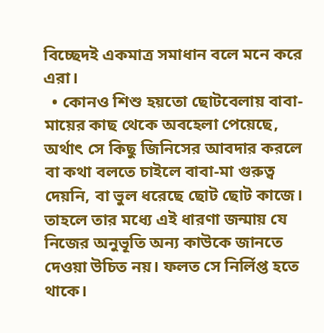বিচ্ছেদই একমাত্র সমাধান বলে মনে করে এরা।
  • কোনও শিশু হয়তো ছোটবেলায় বাবা-মায়ের কাছ থেকে অবহেলা পেয়েছে, অর্থাৎ সে কিছু জিনিসের আবদার করলে বা কথা বলতে চাইলে বাবা-মা গুরুত্ব দেয়নি, বা ভুল ধরেছে ছোট ছোট কাজে। তাহলে তার মধ্যে এই ধারণা জন্মায় যে নিজের অনুভূতি অন্য কাউকে জানতে দেওয়া উচিত নয়। ফলত সে নির্লিপ্ত হতে থাকে।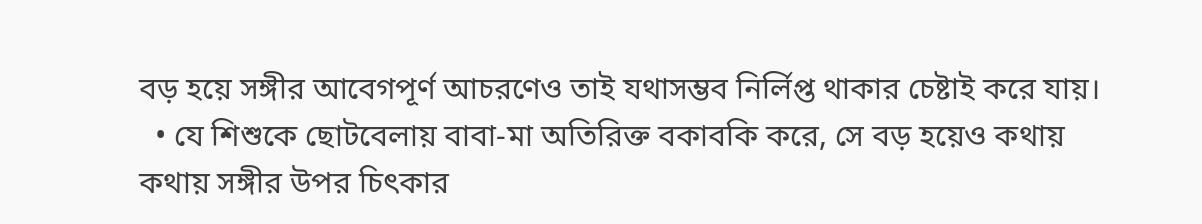বড় হয়ে সঙ্গীর আবেগপূর্ণ আচরণেও তাই যথাসম্ভব নির্লিপ্ত থাকার চেষ্টাই করে যায়।
  • যে শিশুকে ছোটবেলায় বাবা-মা অতিরিক্ত বকাবকি করে, সে বড় হয়েও কথায় কথায় সঙ্গীর উপর চিৎকার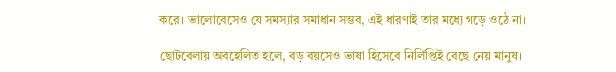করে। ভালোবেসেও যে সমস্যার সমাধান সম্ভব, এই ধারণাই তার মধ্যে গড়ে ওঠে না।

ছোটবেলায় অবহেলিত হলে, বড় বয়সেও ভাষা হিসেবে নির্লিপ্তিই বেছে নেয় মানুষ।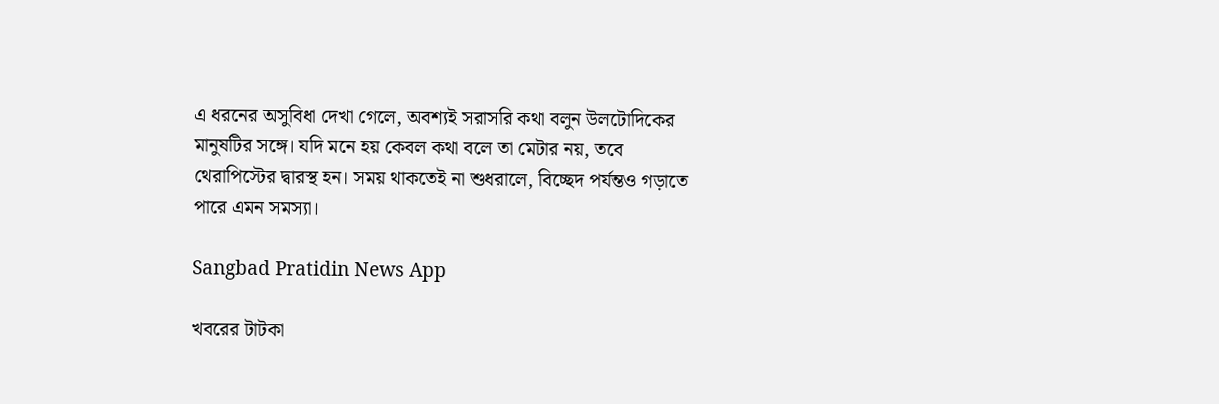এ ধরনের অসুবিধা দেখা গেলে, অবশ্যই সরাসরি কথা বলুন উলটোদিকের মানুষটির সঙ্গে। যদি মনে হয় কেবল কথা বলে তা মেটার নয়, তবে থেরাপিস্টের দ্বারস্থ হন। সময় থাকতেই না শুধরালে, বিচ্ছেদ পর্যন্তও গড়াতে পারে এমন সমস্যা।

Sangbad Pratidin News App

খবরের টাটকা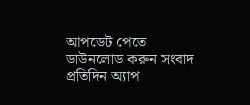আপডেট পেতে ডাউনলোড করুন সংবাদ প্রতিদিন অ্যাপ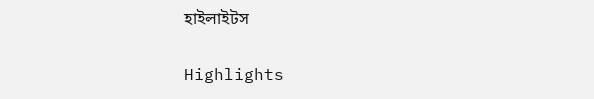হাইলাইটস

Highlights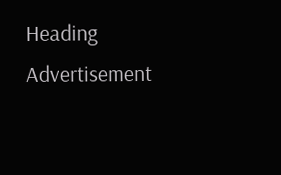Heading
Advertisement